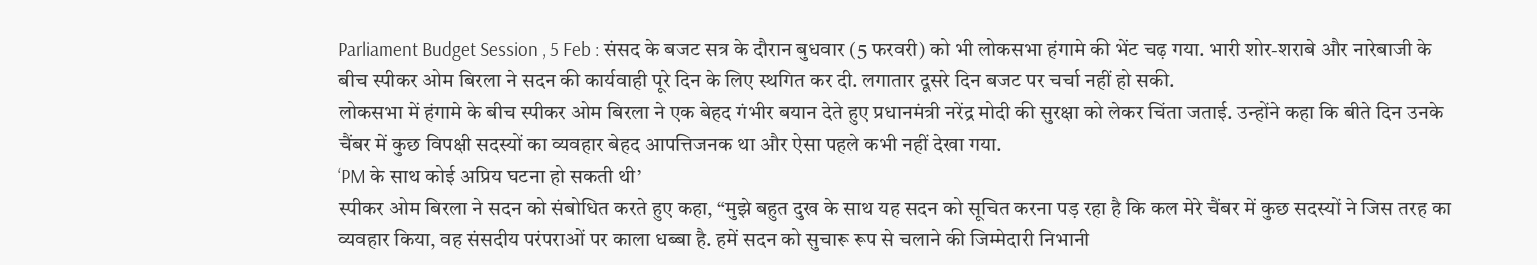Parliament Budget Session , 5 Feb : संसद के बजट सत्र के दौरान बुधवार (5 फरवरी) को भी लोकसभा हंगामे की भेंट चढ़ गया. भारी शोर-शराबे और नारेबाजी के बीच स्पीकर ओम बिरला ने सदन की कार्यवाही पूरे दिन के लिए स्थगित कर दी. लगातार दूसरे दिन बजट पर चर्चा नहीं हो सकी.
लोकसभा में हंगामे के बीच स्पीकर ओम बिरला ने एक बेहद गंभीर बयान देते हुए प्रधानमंत्री नरेंद्र मोदी की सुरक्षा को लेकर चिंता जताई. उन्होंने कहा कि बीते दिन उनके चैंबर में कुछ विपक्षी सदस्यों का व्यवहार बेहद आपत्तिजनक था और ऐसा पहले कभी नहीं देखा गया.
‘PM के साथ कोई अप्रिय घटना हो सकती थी’
स्पीकर ओम बिरला ने सदन को संबोधित करते हुए कहा, “मुझे बहुत दुख के साथ यह सदन को सूचित करना पड़ रहा है कि कल मेरे चैंबर में कुछ सदस्यों ने जिस तरह का व्यवहार किया, वह संसदीय परंपराओं पर काला धब्बा है. हमें सदन को सुचारू रूप से चलाने की जिम्मेदारी निभानी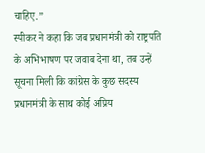चाहिए.”
स्पीकर ने कहा कि जब प्रधानमंत्री को राष्ट्रपति के अभिभाषण पर जवाब देना था, तब उन्हें सूचना मिली कि कांग्रेस के कुछ सदस्य प्रधानमंत्री के साथ कोई अप्रिय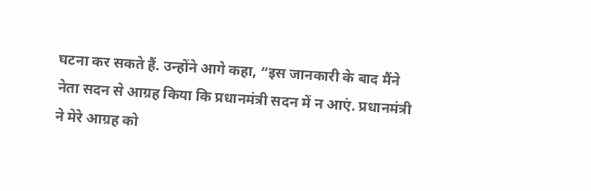घटना कर सकते हैं. उन्होंने आगे कहा, “इस जानकारी के बाद मैंने नेता सदन से आग्रह किया कि प्रधानमंत्री सदन में न आएं. प्रधानमंत्री ने मेरे आग्रह को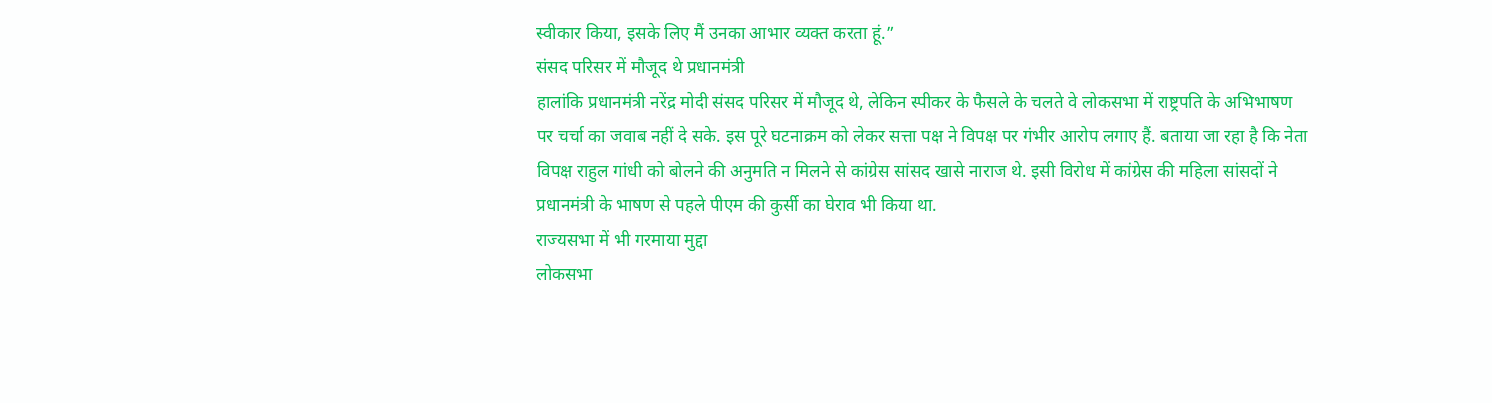स्वीकार किया, इसके लिए मैं उनका आभार व्यक्त करता हूं.”
संसद परिसर में मौजूद थे प्रधानमंत्री
हालांकि प्रधानमंत्री नरेंद्र मोदी संसद परिसर में मौजूद थे, लेकिन स्पीकर के फैसले के चलते वे लोकसभा में राष्ट्रपति के अभिभाषण पर चर्चा का जवाब नहीं दे सके. इस पूरे घटनाक्रम को लेकर सत्ता पक्ष ने विपक्ष पर गंभीर आरोप लगाए हैं. बताया जा रहा है कि नेता विपक्ष राहुल गांधी को बोलने की अनुमति न मिलने से कांग्रेस सांसद खासे नाराज थे. इसी विरोध में कांग्रेस की महिला सांसदों ने प्रधानमंत्री के भाषण से पहले पीएम की कुर्सी का घेराव भी किया था.
राज्यसभा में भी गरमाया मुद्दा
लोकसभा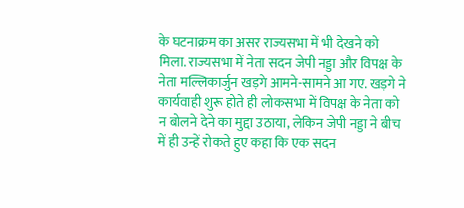के घटनाक्रम का असर राज्यसभा में भी देखने को मिला. राज्यसभा में नेता सदन जेपी नड्डा और विपक्ष के नेता मल्लिकार्जुन खड़गे आमने-सामने आ गए. खड़गे ने कार्यवाही शुरू होते ही लोकसभा में विपक्ष के नेता को न बोलने देने का मुद्दा उठाया, लेकिन जेपी नड्डा ने बीच में ही उन्हें रोकते हुए कहा कि एक सदन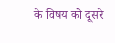के विषय को दूसरे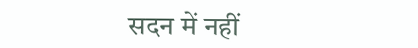सदन में नहीं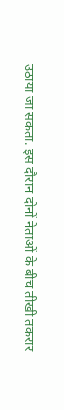उठाया जा सकता. इस दौरान दोनों नेताओं के बीच तीखी तकरार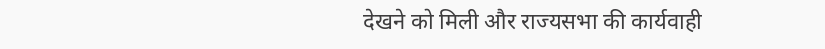देखने को मिली और राज्यसभा की कार्यवाही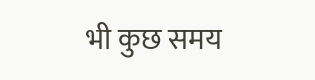भी कुछ समय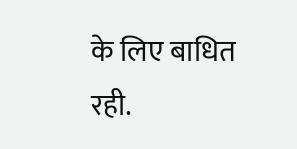के लिए बाधित रही.